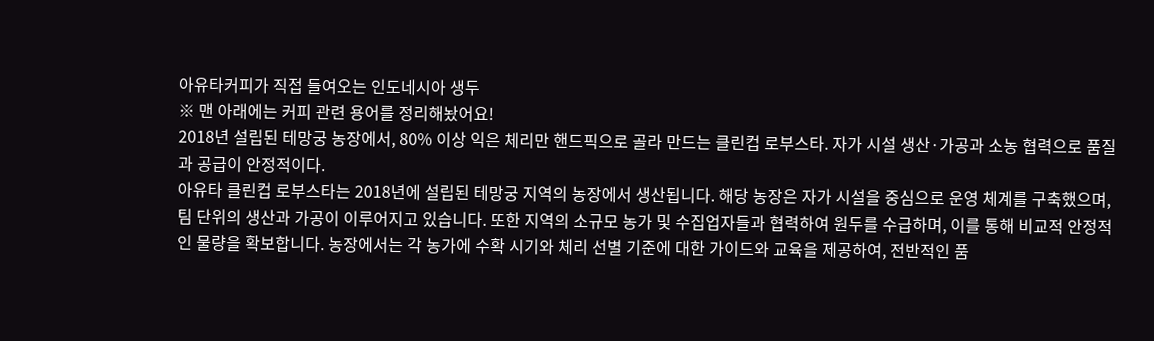아유타커피가 직접 들여오는 인도네시아 생두
※ 맨 아래에는 커피 관련 용어를 정리해놨어요!
2018년 설립된 테망궁 농장에서, 80% 이상 익은 체리만 핸드픽으로 골라 만드는 클린컵 로부스타. 자가 시설 생산·가공과 소농 협력으로 품질과 공급이 안정적이다.
아유타 클린컵 로부스타는 2018년에 설립된 테망궁 지역의 농장에서 생산됩니다. 해당 농장은 자가 시설을 중심으로 운영 체계를 구축했으며, 팀 단위의 생산과 가공이 이루어지고 있습니다. 또한 지역의 소규모 농가 및 수집업자들과 협력하여 원두를 수급하며, 이를 통해 비교적 안정적인 물량을 확보합니다. 농장에서는 각 농가에 수확 시기와 체리 선별 기준에 대한 가이드와 교육을 제공하여, 전반적인 품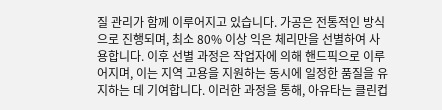질 관리가 함께 이루어지고 있습니다. 가공은 전통적인 방식으로 진행되며, 최소 80% 이상 익은 체리만을 선별하여 사용합니다. 이후 선별 과정은 작업자에 의해 핸드픽으로 이루어지며, 이는 지역 고용을 지원하는 동시에 일정한 품질을 유지하는 데 기여합니다. 이러한 과정을 통해, 아유타는 클린컵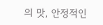의 맛, 안정적인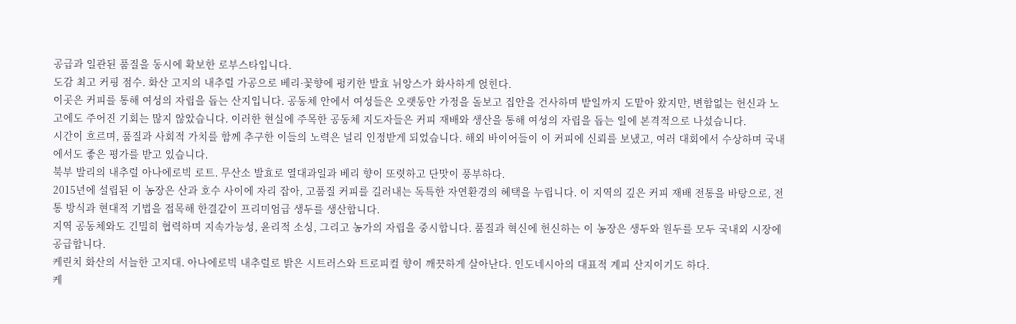공급과 일관된 품질을 동시에 확보한 로부스타입니다.
도감 최고 커핑 점수. 화산 고지의 내추럴 가공으로 베리·꽃향에 펑키한 발효 뉘앙스가 화사하게 얹힌다.
이곳은 커피를 통해 여성의 자립을 돕는 산지입니다. 공동체 안에서 여성들은 오랫동안 가정을 돌보고 집안을 건사하며 밭일까지 도맡아 왔지만, 변함없는 헌신과 노고에도 주어진 기회는 많지 않았습니다. 이러한 현실에 주목한 공동체 지도자들은 커피 재배와 생산을 통해 여성의 자립을 돕는 일에 본격적으로 나섰습니다.
시간이 흐르며, 품질과 사회적 가치를 함께 추구한 이들의 노력은 널리 인정받게 되었습니다. 해외 바이어들이 이 커피에 신뢰를 보냈고, 여러 대회에서 수상하며 국내에서도 좋은 평가를 받고 있습니다.
북부 발리의 내추럴 아나에로빅 로트. 무산소 발효로 열대과일과 베리 향이 또렷하고 단맛이 풍부하다.
2015년에 설립된 이 농장은 산과 호수 사이에 자리 잡아, 고품질 커피를 길러내는 독특한 자연환경의 혜택을 누립니다. 이 지역의 깊은 커피 재배 전통을 바탕으로, 전통 방식과 현대적 기법을 접목해 한결같이 프리미엄급 생두를 생산합니다.
지역 공동체와도 긴밀히 협력하며 지속가능성, 윤리적 소싱, 그리고 농가의 자립을 중시합니다. 품질과 혁신에 헌신하는 이 농장은 생두와 원두를 모두 국내외 시장에 공급합니다.
케린치 화산의 서늘한 고지대. 아나에로빅 내추럴로 밝은 시트러스와 트로피컬 향이 깨끗하게 살아난다. 인도네시아의 대표적 계피 산지이기도 하다.
케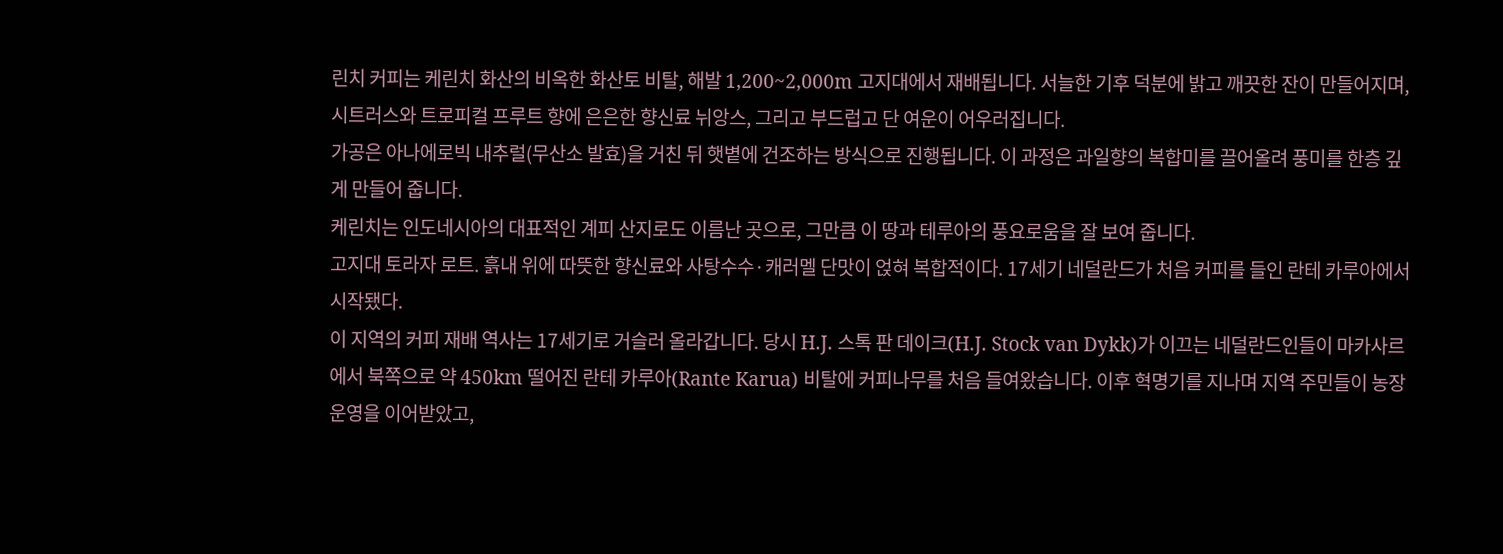린치 커피는 케린치 화산의 비옥한 화산토 비탈, 해발 1,200~2,000m 고지대에서 재배됩니다. 서늘한 기후 덕분에 밝고 깨끗한 잔이 만들어지며, 시트러스와 트로피컬 프루트 향에 은은한 향신료 뉘앙스, 그리고 부드럽고 단 여운이 어우러집니다.
가공은 아나에로빅 내추럴(무산소 발효)을 거친 뒤 햇볕에 건조하는 방식으로 진행됩니다. 이 과정은 과일향의 복합미를 끌어올려 풍미를 한층 깊게 만들어 줍니다.
케린치는 인도네시아의 대표적인 계피 산지로도 이름난 곳으로, 그만큼 이 땅과 테루아의 풍요로움을 잘 보여 줍니다.
고지대 토라자 로트. 흙내 위에 따뜻한 향신료와 사탕수수·캐러멜 단맛이 얹혀 복합적이다. 17세기 네덜란드가 처음 커피를 들인 란테 카루아에서 시작됐다.
이 지역의 커피 재배 역사는 17세기로 거슬러 올라갑니다. 당시 H.J. 스톡 판 데이크(H.J. Stock van Dykk)가 이끄는 네덜란드인들이 마카사르에서 북쪽으로 약 450km 떨어진 란테 카루아(Rante Karua) 비탈에 커피나무를 처음 들여왔습니다. 이후 혁명기를 지나며 지역 주민들이 농장 운영을 이어받았고,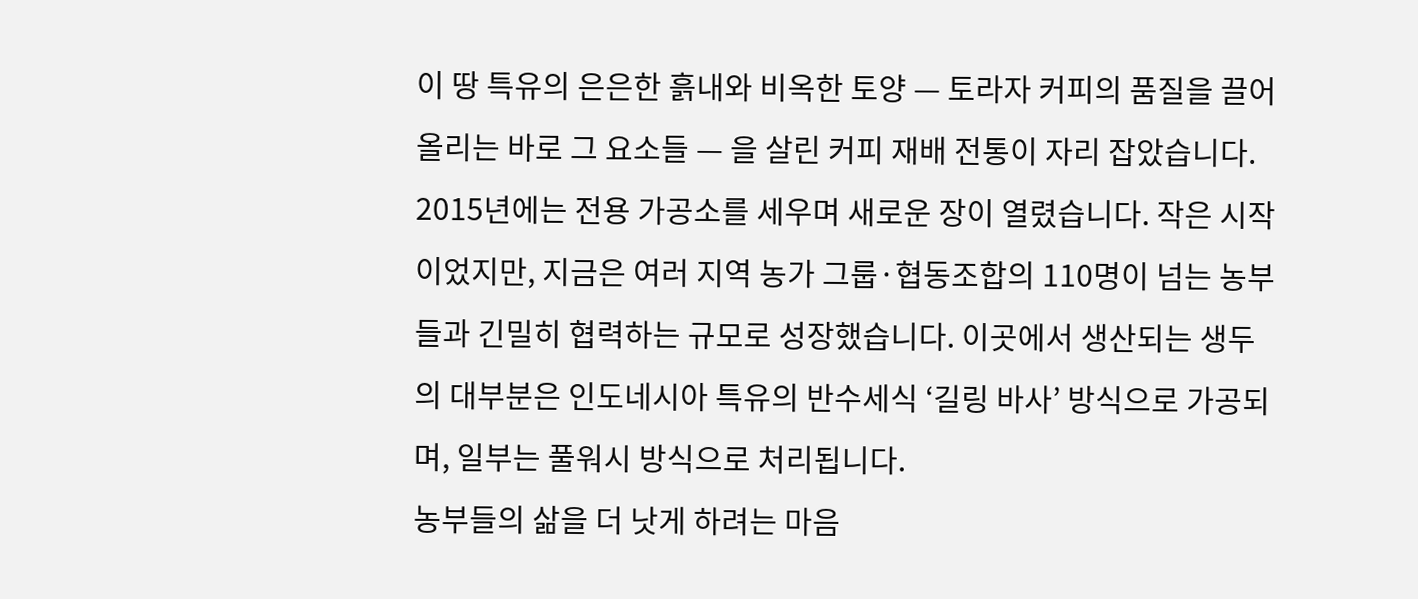이 땅 특유의 은은한 흙내와 비옥한 토양 — 토라자 커피의 품질을 끌어올리는 바로 그 요소들 — 을 살린 커피 재배 전통이 자리 잡았습니다.
2015년에는 전용 가공소를 세우며 새로운 장이 열렸습니다. 작은 시작이었지만, 지금은 여러 지역 농가 그룹·협동조합의 110명이 넘는 농부들과 긴밀히 협력하는 규모로 성장했습니다. 이곳에서 생산되는 생두의 대부분은 인도네시아 특유의 반수세식 ‘길링 바사’ 방식으로 가공되며, 일부는 풀워시 방식으로 처리됩니다.
농부들의 삶을 더 낫게 하려는 마음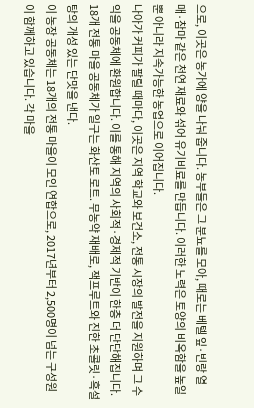으로, 이곳은 농가에 양을 나눠 줍니다. 농부들은 그 분뇨를 모아, 때로는 베텔 잎·빈랑 열매·참마 같은 천연 재료와 섞어 유기비료를 만듭니다. 이러한 노력은 토양의 비옥함을 높일 뿐 아니라 지속가능한 농업으로 이어집니다.
나아가 커피가 팔릴 때마다, 이곳은 지역 학교와 보건소, 전통 시장의 발전을 지원하며 그 수익을 공동체에 환원합니다. 이를 통해 지역의 사회적·경제적 기반이 한층 더 단단해집니다.
18개 전통 마을 공동체가 일구는 화산토 로트. 무농약 재배로, 잭프루트와 진한 초콜릿·흑설탕의 개성 있는 단맛을 낸다.
이 농장 공동체는 18개의 전통 마을이 모인 연합으로, 2017년부터 2,500명이 넘는 구성원이 함께하고 있습니다. 각 마을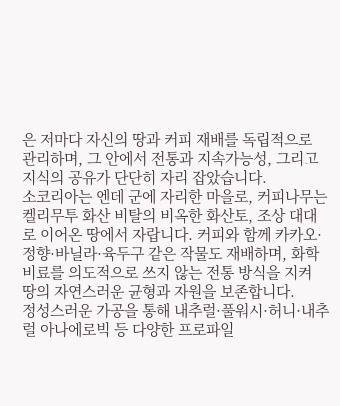은 저마다 자신의 땅과 커피 재배를 독립적으로 관리하며, 그 안에서 전통과 지속가능성, 그리고 지식의 공유가 단단히 자리 잡았습니다.
소코리아는 엔데 군에 자리한 마을로, 커피나무는 켈리무투 화산 비탈의 비옥한 화산토, 조상 대대로 이어온 땅에서 자랍니다. 커피와 함께 카카오·정향·바닐라·육두구 같은 작물도 재배하며, 화학비료를 의도적으로 쓰지 않는 전통 방식을 지켜 땅의 자연스러운 균형과 자원을 보존합니다.
정성스러운 가공을 통해 내추럴·풀워시·허니·내추럴 아나에로빅 등 다양한 프로파일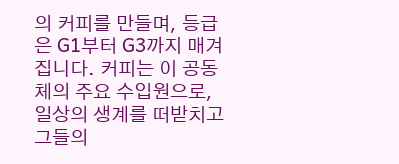의 커피를 만들며, 등급은 G1부터 G3까지 매겨집니다. 커피는 이 공동체의 주요 수입원으로, 일상의 생계를 떠받치고 그들의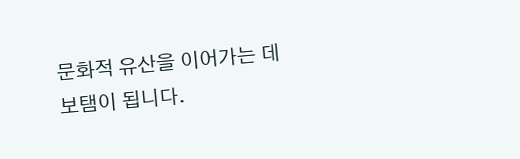문화적 유산을 이어가는 데 보탬이 됩니다.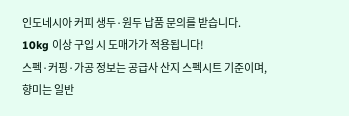인도네시아 커피 생두·원두 납품 문의를 받습니다.
10kg 이상 구입 시 도매가가 적용됩니다!
스펙·커핑·가공 정보는 공급사 산지 스펙시트 기준이며, 향미는 일반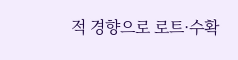적 경향으로 로트·수확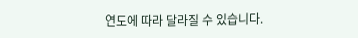연도에 따라 달라질 수 있습니다.